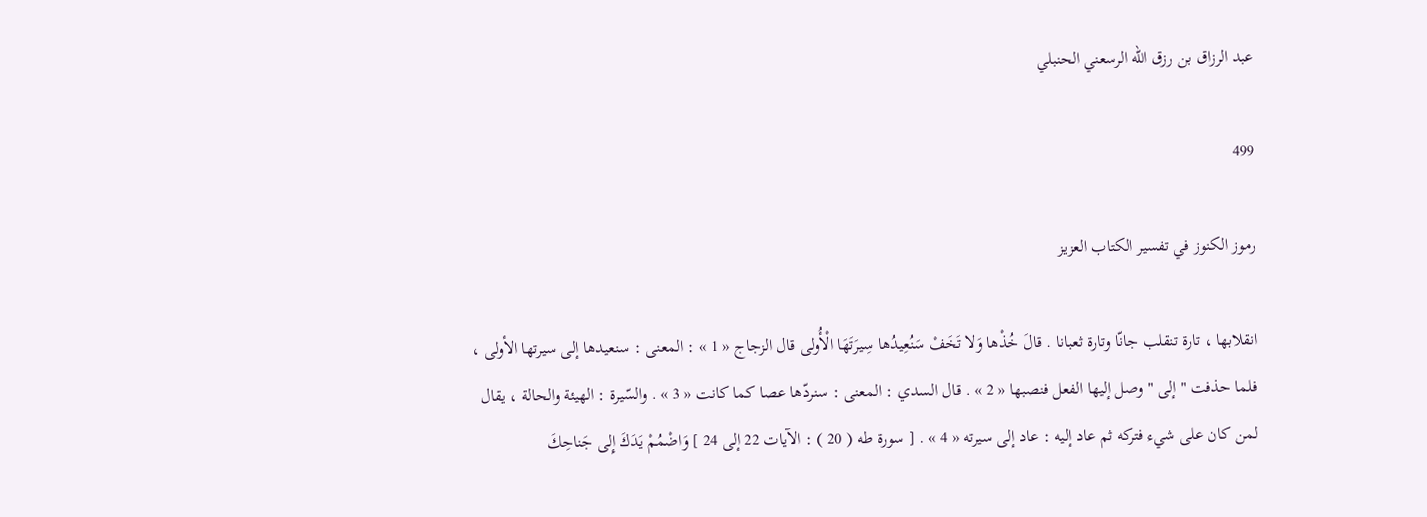عبد الرزاق بن رزق الله الرسعني الحنبلي

499

رموز الكنوز في تفسير الكتاب العزيز

انقلابها ، تارة تنقلب جانّا وتارة ثعبانا . قالَ خُذْها وَلا تَخَفْ سَنُعِيدُها سِيرَتَهَا الْأُولى قال الزجاج « 1 » : المعنى : سنعيدها إلى سيرتها الأولى ، فلما حذفت " إلى " وصل إليها الفعل فنصبها « 2 » . قال السدي : المعنى : سنردّها عصا كما كانت « 3 » . والسّيرة : الهيئة والحالة ، يقال لمن كان على شيء فتركه ثم عاد إليه : عاد إلى سيرته « 4 » . [ سورة طه ( 20 ) : الآيات 22 إلى 24 ] وَاضْمُمْ يَدَكَ إِلى جَناحِكَ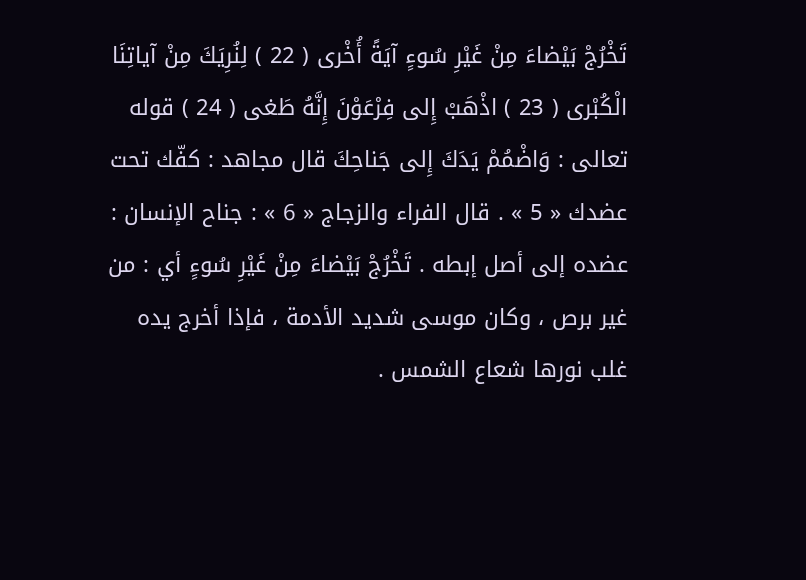تَخْرُجْ بَيْضاءَ مِنْ غَيْرِ سُوءٍ آيَةً أُخْرى ( 22 ) لِنُرِيَكَ مِنْ آياتِنَا الْكُبْرى ( 23 ) اذْهَبْ إِلى فِرْعَوْنَ إِنَّهُ طَغى ( 24 ) قوله تعالى : وَاضْمُمْ يَدَكَ إِلى جَناحِكَ قال مجاهد : كفّك تحت عضدك « 5 » . قال الفراء والزجاج « 6 » : جناح الإنسان : عضده إلى أصل إبطه . تَخْرُجْ بَيْضاءَ مِنْ غَيْرِ سُوءٍ أي : من غير برص ، وكان موسى شديد الأدمة ، فإذا أخرج يده غلب نورها شعاع الشمس .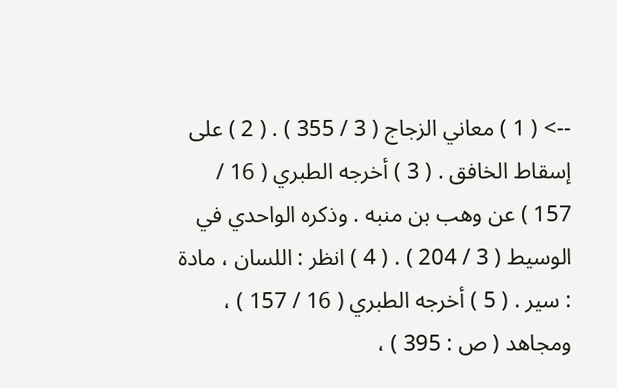--> ( 1 ) معاني الزجاج ( 3 / 355 ) . ( 2 ) على إسقاط الخافق . ( 3 ) أخرجه الطبري ( 16 / 157 ) عن وهب بن منبه . وذكره الواحدي في الوسيط ( 3 / 204 ) . ( 4 ) انظر : اللسان ، مادة : سير . ( 5 ) أخرجه الطبري ( 16 / 157 ) ، ومجاهد ( ص : 395 ) ،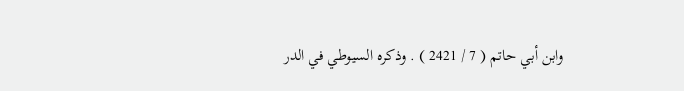وابن أبي حاتم ( 7 / 2421 ) . وذكره السيوطي في الدر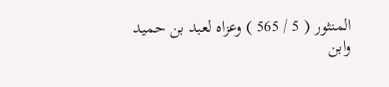المنثور ( 5 / 565 ) وعزاه لعبد بن حميد وابن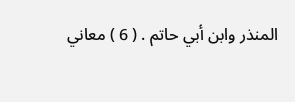المنذر وابن أبي حاتم . ( 6 ) معاني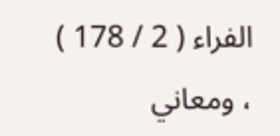الفراء ( 2 / 178 ) ، ومعاني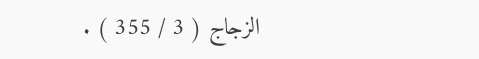الزجاج ( 3 / 355 ) .